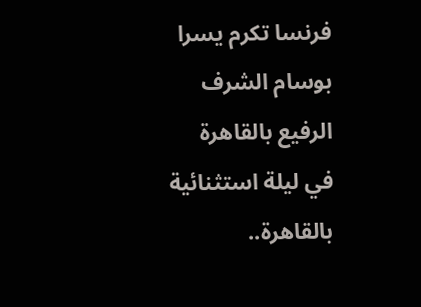فرنسا تكرم يسرا بوسام الشرف الرفيع بالقاهرة
في ليلة استثنائية بالقاهرة..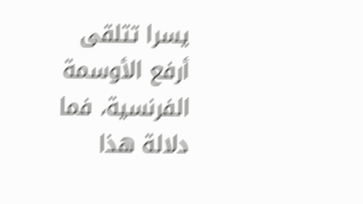يسرا تتلقى أرفع الأوسمة الفرنسية، فما دلالة هذا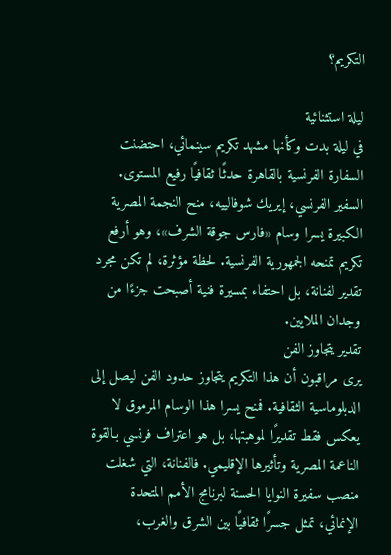التكريم؟

ليلة استثنائية
في ليلة بدت وكأنها مشهد تكريم سينمائي، احتضنت السفارة الفرنسية بالقاهرة حدثًا ثقافيًا رفيع المستوى. السفير الفرنسي، إيريك شوفالييه، منح النجمة المصرية الكبيرة يسرا وسام «فارس جوقة الشرف»، وهو أرفع تكريم تمنحه الجمهورية الفرنسية. لحظة مؤثرة، لم تكن مجرد تقدير لفنانة، بل احتفاء بمسيرة فنية أصبحت جزءًا من وجدان الملايين.
تقدير يتجاوز الفن
يرى مراقبون أن هذا التكريم يتجاوز حدود الفن ليصل إلى الدبلوماسية الثقافية. فمنح يسرا هذا الوسام المرموق لا يعكس فقط تقديرًا لموهبتها، بل هو اعتراف فرنسي بـالقوة الناعمة المصرية وتأثيرها الإقليمي. فالفنانة، التي شغلت منصب سفيرة النوايا الحسنة لبرنامج الأمم المتحدة الإنمائي، تمثل جسرًا ثقافيًا بين الشرق والغرب،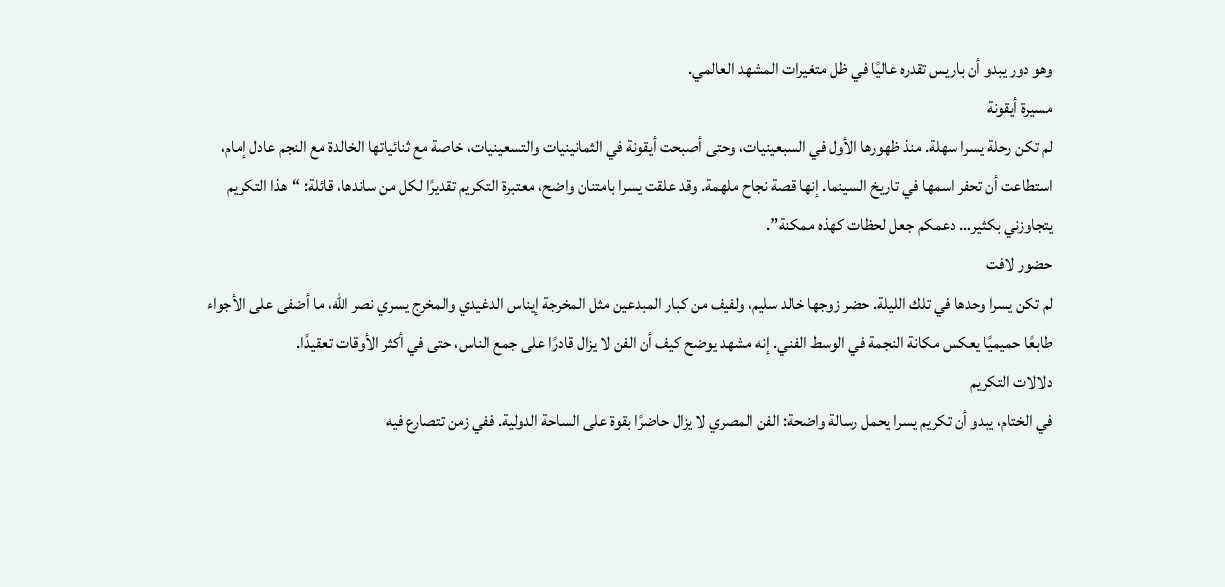وهو دور يبدو أن باريس تقدره عاليًا في ظل متغيرات المشهد العالمي.
مسيرة أيقونة
لم تكن رحلة يسرا سهلة. منذ ظهورها الأول في السبعينيات، وحتى أصبحت أيقونة في الثمانينيات والتسعينيات، خاصة مع ثنائياتها الخالدة مع النجم عادل إمام، استطاعت أن تحفر اسمها في تاريخ السينما. إنها قصة نجاح ملهمة. وقد علقت يسرا بامتنان واضح، معتبرة التكريم تقديرًا لكل من ساندها، قائلة: “هذا التكريم يتجاوزني بكثير… دعمكم جعل لحظات كهذه ممكنة”.
حضور لافت
لم تكن يسرا وحدها في تلك الليلة. حضر زوجها خالد سليم، ولفيف من كبار المبدعين مثل المخرجة إيناس الدغيدي والمخرج يسري نصر الله، ما أضفى على الأجواء طابعًا حميميًا يعكس مكانة النجمة في الوسط الفني. إنه مشهد يوضح كيف أن الفن لا يزال قادرًا على جمع الناس، حتى في أكثر الأوقات تعقيدًا.
دلالات التكريم
في الختام، يبدو أن تكريم يسرا يحمل رسالة واضحة: الفن المصري لا يزال حاضرًا بقوة على الساحة الدولية. ففي زمن تتصارع فيه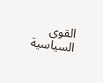القوى السياسية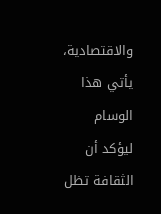والاقتصادية، يأتي هذا الوسام ليؤكد أن الثقافة تظل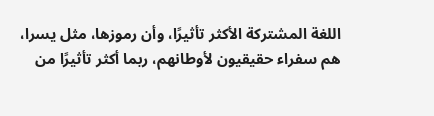اللغة المشتركة الأكثر تأثيرًا، وأن رموزها، مثل يسرا، هم سفراء حقيقيون لأوطانهم، ربما أكثر تأثيرًا من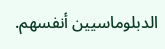الدبلوماسيين أنفسهم.